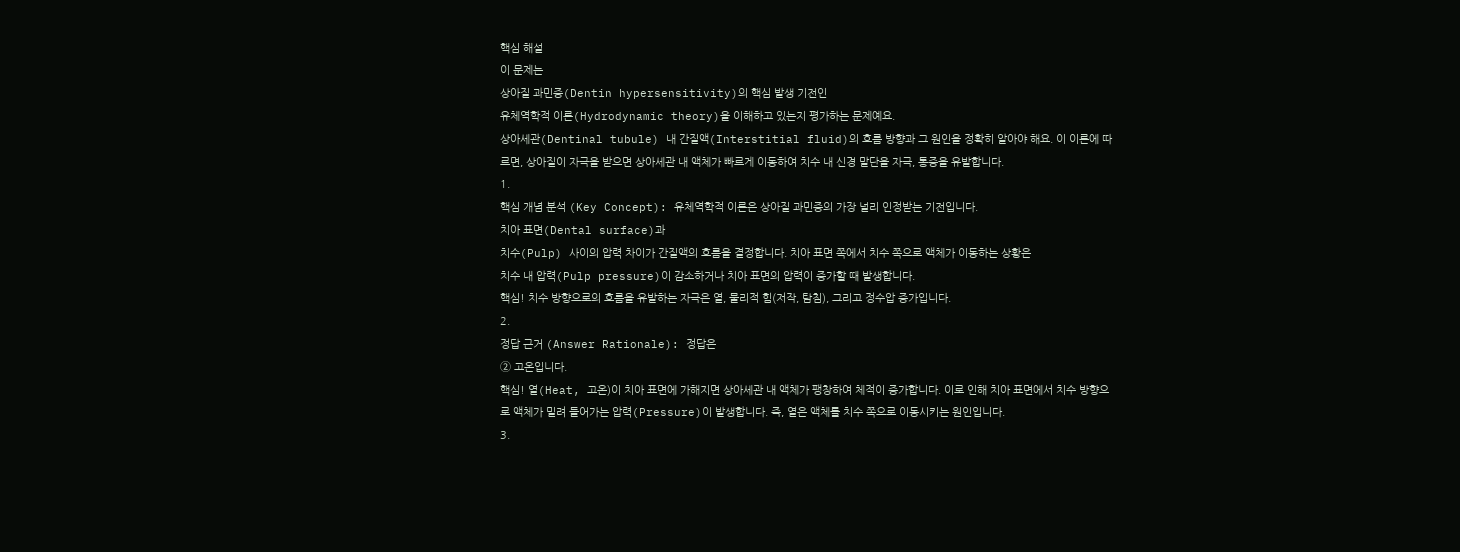핵심 해설
이 문제는
상아질 과민증(Dentin hypersensitivity)의 핵심 발생 기전인
유체역학적 이론(Hydrodynamic theory)을 이해하고 있는지 평가하는 문제예요.
상아세관(Dentinal tubule) 내 간질액(Interstitial fluid)의 흐름 방향과 그 원인을 정확히 알아야 해요. 이 이론에 따르면, 상아질이 자극을 받으면 상아세관 내 액체가 빠르게 이동하여 치수 내 신경 말단을 자극, 통증을 유발합니다.
1.
핵심 개념 분석 (Key Concept): 유체역학적 이론은 상아질 과민증의 가장 널리 인정받는 기전입니다.
치아 표면(Dental surface)과
치수(Pulp) 사이의 압력 차이가 간질액의 흐름을 결정합니다. 치아 표면 쪽에서 치수 쪽으로 액체가 이동하는 상황은
치수 내 압력(Pulp pressure)이 감소하거나 치아 표면의 압력이 증가할 때 발생합니다.
핵심! 치수 방향으로의 흐름을 유발하는 자극은 열, 물리적 힘(저작, 탐침), 그리고 정수압 증가입니다.
2.
정답 근거 (Answer Rationale): 정답은
② 고온입니다.
핵심! 열(Heat, 고온)이 치아 표면에 가해지면 상아세관 내 액체가 팽창하여 체적이 증가합니다. 이로 인해 치아 표면에서 치수 방향으로 액체가 밀려 들어가는 압력(Pressure)이 발생합니다. 즉, 열은 액체를 치수 쪽으로 이동시키는 원인입니다.
3.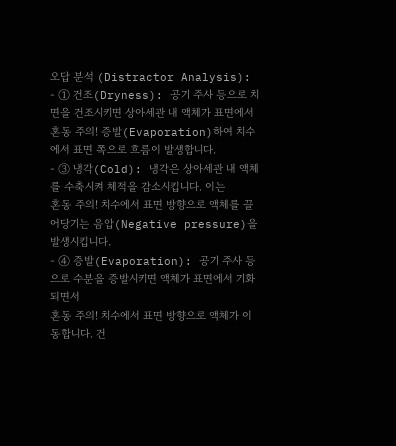오답 분석 (Distractor Analysis):
- ① 건조(Dryness): 공기 주사 등으로 치면을 건조시키면 상아세관 내 액체가 표면에서
혼동 주의! 증발(Evaporation)하여 치수에서 표면 쪽으로 흐름이 발생합니다.
- ③ 냉각(Cold): 냉각은 상아세관 내 액체를 수축시켜 체적을 감소시킵니다. 이는
혼동 주의! 치수에서 표면 방향으로 액체를 끌어당기는 음압(Negative pressure)을 발생시킵니다.
- ④ 증발(Evaporation): 공기 주사 등으로 수분을 증발시키면 액체가 표면에서 기화되면서
혼동 주의! 치수에서 표면 방향으로 액체가 이동합니다. 건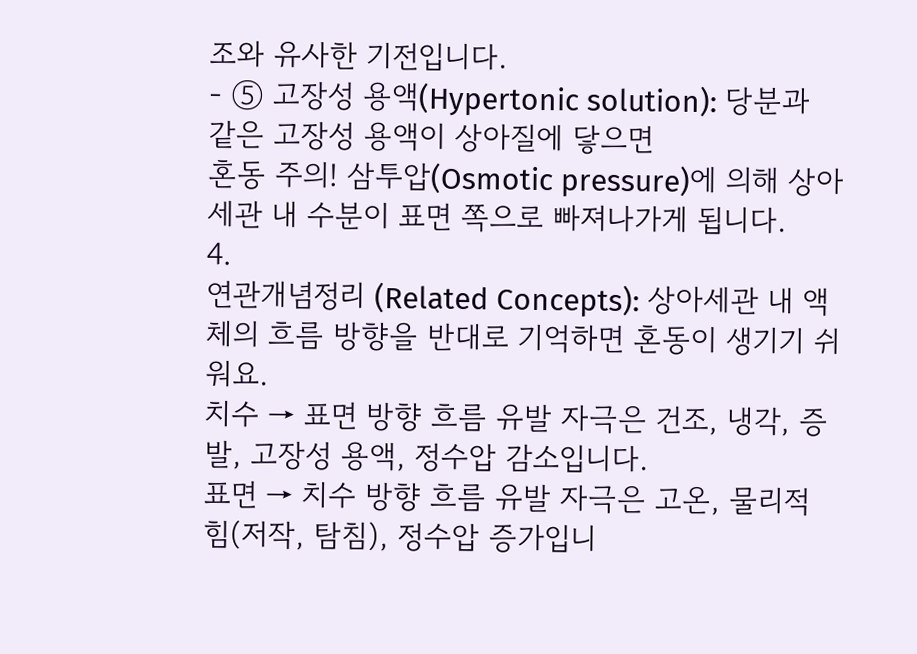조와 유사한 기전입니다.
- ⑤ 고장성 용액(Hypertonic solution): 당분과 같은 고장성 용액이 상아질에 닿으면
혼동 주의! 삼투압(Osmotic pressure)에 의해 상아세관 내 수분이 표면 쪽으로 빠져나가게 됩니다.
4.
연관개념정리 (Related Concepts): 상아세관 내 액체의 흐름 방향을 반대로 기억하면 혼동이 생기기 쉬워요.
치수 → 표면 방향 흐름 유발 자극은 건조, 냉각, 증발, 고장성 용액, 정수압 감소입니다.
표면 → 치수 방향 흐름 유발 자극은 고온, 물리적 힘(저작, 탐침), 정수압 증가입니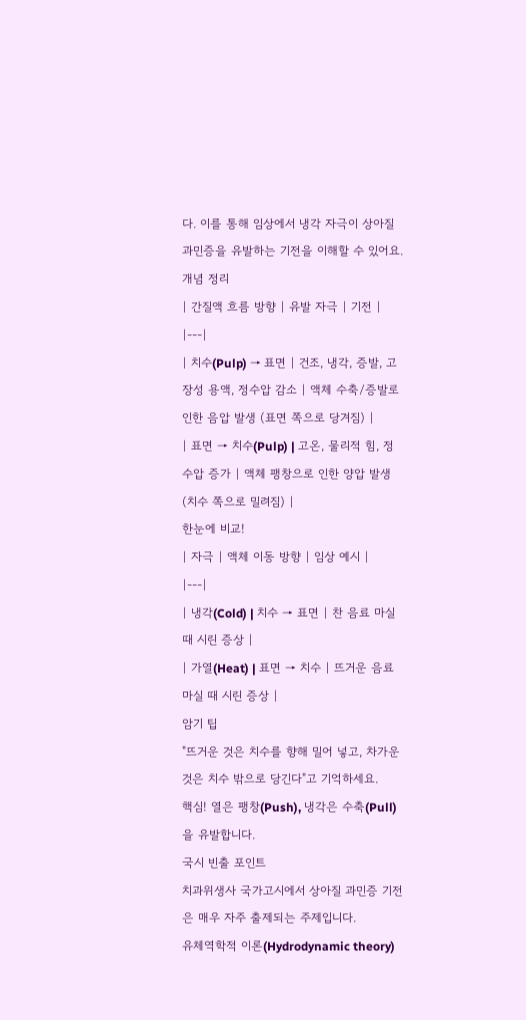다. 이를 통해 임상에서 냉각 자극이 상아질 과민증을 유발하는 기전을 이해할 수 있어요.
개념 정리
| 간질액 흐름 방향 | 유발 자극 | 기전 |
|---|
| 치수(Pulp) → 표면 | 건조, 냉각, 증발, 고장성 용액, 정수압 감소 | 액체 수축/증발로 인한 음압 발생 (표면 쪽으로 당겨짐) |
| 표면 → 치수(Pulp) | 고온, 물리적 힘, 정수압 증가 | 액체 팽창으로 인한 양압 발생 (치수 쪽으로 밀려짐) |
한눈에 비교!
| 자극 | 액체 이동 방향 | 임상 예시 |
|---|
| 냉각(Cold) | 치수 → 표면 | 찬 음료 마실 때 시린 증상 |
| 가열(Heat) | 표면 → 치수 | 뜨거운 음료 마실 때 시린 증상 |
암기 팁
"뜨거운 것은 치수를 향해 밀어 넣고, 차가운 것은 치수 밖으로 당긴다"고 기억하세요.
핵심! 열은 팽창(Push), 냉각은 수축(Pull)을 유발합니다.
국시 빈출 포인트
치과위생사 국가고시에서 상아질 과민증 기전은 매우 자주 출제되는 주제입니다.
유체역학적 이론(Hydrodynamic theory)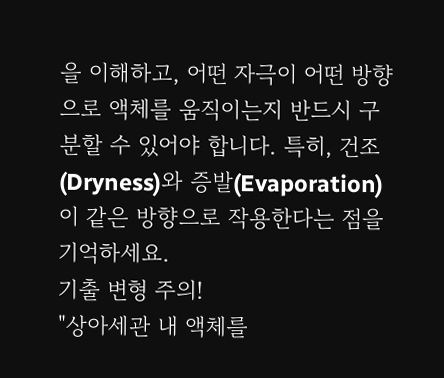을 이해하고, 어떤 자극이 어떤 방향으로 액체를 움직이는지 반드시 구분할 수 있어야 합니다. 특히, 건조(Dryness)와 증발(Evaporation)이 같은 방향으로 작용한다는 점을 기억하세요.
기출 변형 주의!
"상아세관 내 액체를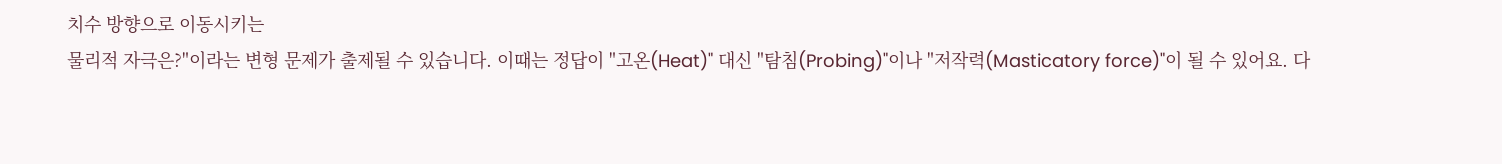치수 방향으로 이동시키는
물리적 자극은?"이라는 변형 문제가 출제될 수 있습니다. 이때는 정답이 "고온(Heat)" 대신 "탐침(Probing)"이나 "저작력(Masticatory force)"이 될 수 있어요. 다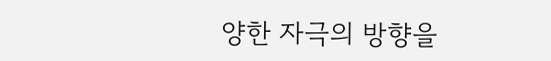양한 자극의 방향을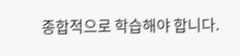종합적으로 학습해야 합니다.